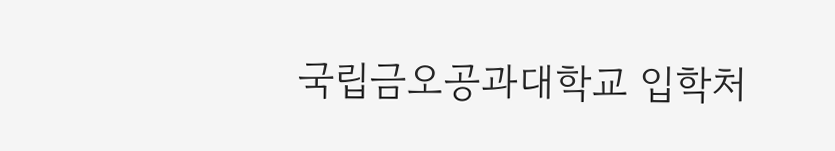국립금오공과대학교 입학처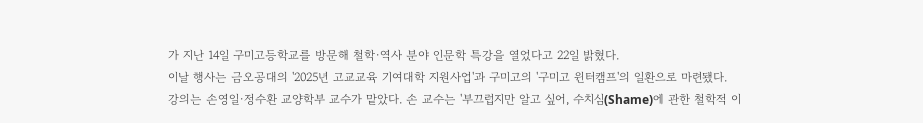가 지난 14일 구미고등학교를 방문해 철학·역사 분야 인문학 특강을 열었다고 22일 밝혔다.
이날 행사는 금오공대의 '2025년 고교교육 기여대학 지원사업'과 구미고의 '구미고 윈터캠프'의 일환으로 마련됐다.
강의는 손영일·정수환 교양학부 교수가 맡았다. 손 교수는 '부끄럽지만 알고 싶어, 수치심(Shame)에 관한 철학적 이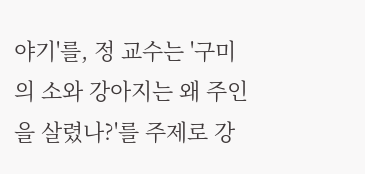야기'를, 정 교수는 '구미의 소와 강아지는 왜 주인을 살렸나?'를 주제로 강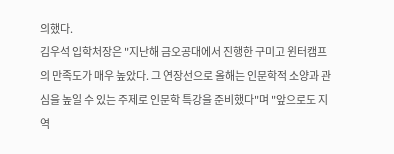의했다.
김우석 입학처장은 "지난해 금오공대에서 진행한 구미고 윈터캠프의 만족도가 매우 높았다. 그 연장선으로 올해는 인문학적 소양과 관심을 높일 수 있는 주제로 인문학 특강을 준비했다"며 "앞으로도 지역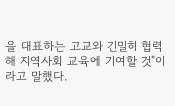을 대표하는 고교와 긴밀히 협력해 지역사회 교육에 기여할 것"이라고 말했다.